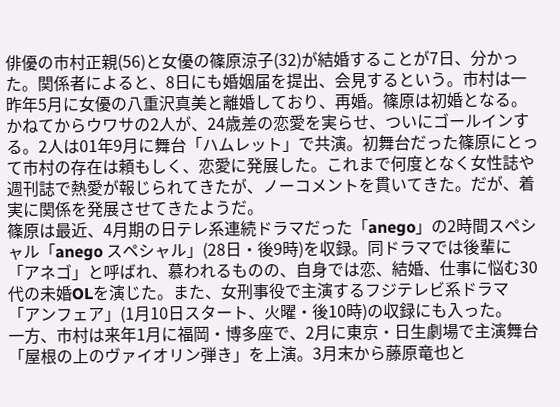俳優の市村正親(56)と女優の篠原涼子(32)が結婚することが7日、分かった。関係者によると、8日にも婚姻届を提出、会見するという。市村は一昨年5月に女優の八重沢真美と離婚しており、再婚。篠原は初婚となる。
かねてからウワサの2人が、24歳差の恋愛を実らせ、ついにゴールインする。2人は01年9月に舞台「ハムレット」で共演。初舞台だった篠原にとって市村の存在は頼もしく、恋愛に発展した。これまで何度となく女性誌や週刊誌で熱愛が報じられてきたが、ノーコメントを貫いてきた。だが、着実に関係を発展させてきたようだ。
篠原は最近、4月期の日テレ系連続ドラマだった「anego」の2時間スペシャル「anego スペシャル」(28日・後9時)を収録。同ドラマでは後輩に「アネゴ」と呼ばれ、慕われるものの、自身では恋、結婚、仕事に悩む30代の未婚OLを演じた。また、女刑事役で主演するフジテレビ系ドラマ「アンフェア」(1月10日スタート、火曜・後10時)の収録にも入った。
一方、市村は来年1月に福岡・博多座で、2月に東京・日生劇場で主演舞台「屋根の上のヴァイオリン弾き」を上演。3月末から藤原竜也と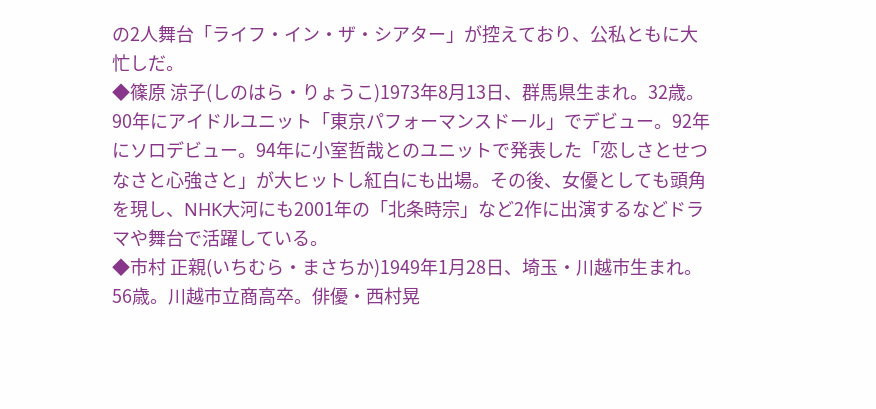の2人舞台「ライフ・イン・ザ・シアター」が控えており、公私ともに大忙しだ。
◆篠原 涼子(しのはら・りょうこ)1973年8月13日、群馬県生まれ。32歳。90年にアイドルユニット「東京パフォーマンスドール」でデビュー。92年にソロデビュー。94年に小室哲哉とのユニットで発表した「恋しさとせつなさと心強さと」が大ヒットし紅白にも出場。その後、女優としても頭角を現し、NHK大河にも2001年の「北条時宗」など2作に出演するなどドラマや舞台で活躍している。
◆市村 正親(いちむら・まさちか)1949年1月28日、埼玉・川越市生まれ。56歳。川越市立商高卒。俳優・西村晃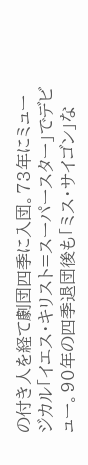の付き人を経て劇団四季に入団。73年にミュージカル「イエス・キリスト=スーパースター」でデビュー。90年の四季退団後も「ミス・サイゴン」な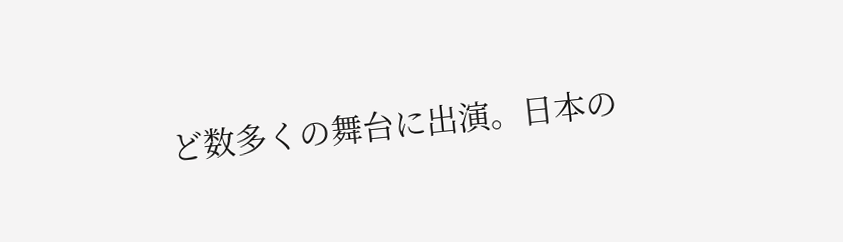ど数多くの舞台に出演。日本の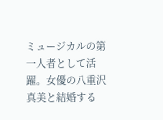ミュージカルの第一人者として活躍。女優の八重沢真美と結婚する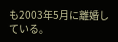も2003年5月に離婚している。